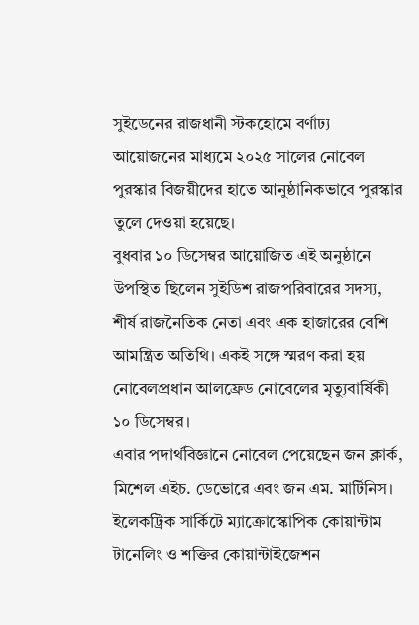সুইডেনের রাজধানী স্টকহোমে বর্ণাঢ্য আয়োজনের মাধ্যমে ২০২৫ সালের নোবেল পুরস্কার বিজয়ীদের হাতে আনুষ্ঠানিকভাবে পুরস্কার তুলে দেওয়া হয়েছে।
বুধবার ১০ ডিসেম্বর আয়োজিত এই অনুষ্ঠানে উপস্থিত ছিলেন সুইডিশ রাজপরিবারের সদস্য, শীর্ষ রাজনৈতিক নেতা এবং এক হাজারের বেশি আমন্ত্রিত অতিথি। একই সঙ্গে স্মরণ করা হয় নোবেলপ্রধান আলফ্রেড নোবেলের মৃত্যুবার্ষিকী ১০ ডিসেম্বর।
এবার পদার্থবিজ্ঞানে নোবেল পেয়েছেন জন ক্লার্ক, মিশেল এইচ. ডেভোরে এবং জন এম. মার্টিনিস। ইলেকট্রিক সার্কিটে ম্যাক্রোস্কোপিক কোয়ান্টাম টানেলিং ও শক্তির কোয়ান্টাইজেশন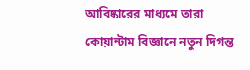আবিষ্কারের মাধ্যমে তারা কোয়ান্টাম বিজ্ঞানে নতুন দিগন্ত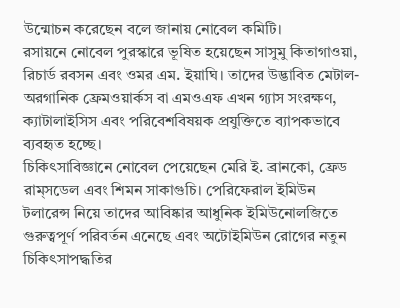উন্মোচন করেছেন বলে জানায় নোবেল কমিটি।
রসায়নে নোবেল পুরস্কারে ভূষিত হয়েছেন সাসুমু কিতাগাওয়া, রিচার্ড রবসন এবং ওমর এম. ইয়াঘি। তাদের উদ্ভাবিত মেটাল-অরগানিক ফ্রেমওয়ার্কস বা এমওএফ এখন গ্যাস সংরক্ষণ, ক্যাটালাইসিস এবং পরিবেশবিষয়ক প্রযুক্তিতে ব্যাপকভাবে ব্যবহৃত হচ্ছে।
চিকিৎসাবিজ্ঞানে নোবেল পেয়েছেন মেরি ই. ব্রানকো, ফ্রেড রাম্সডেল এবং শিমন সাকাগুচি। পেরিফেরাল ইমিউন টলারেন্স নিয়ে তাদের আবিষ্কার আধুনিক ইমিউনোলজিতে গুরুত্বপূর্ণ পরিবর্তন এনেছে এবং অটোইমিউন রোগের নতুন চিকিৎসাপদ্ধতির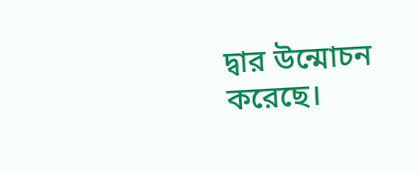দ্বার উন্মোচন করেছে।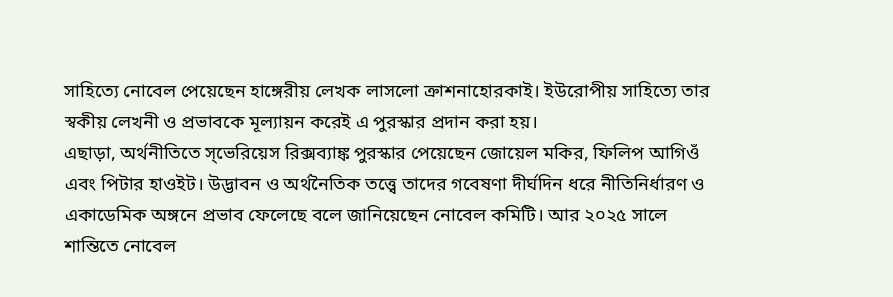সাহিত্যে নোবেল পেয়েছেন হাঙ্গেরীয় লেখক লাসলো ক্রাশনাহোরকাই। ইউরোপীয় সাহিত্যে তার স্বকীয় লেখনী ও প্রভাবকে মূল্যায়ন করেই এ পুরস্কার প্রদান করা হয়।
এছাড়া, অর্থনীতিতে স্ভেরিয়েস রিক্সব্যাঙ্ক পুরস্কার পেয়েছেন জোয়েল মকির, ফিলিপ আগিওঁ এবং পিটার হাওইট। উদ্ভাবন ও অর্থনৈতিক তত্ত্বে তাদের গবেষণা দীর্ঘদিন ধরে নীতিনির্ধারণ ও একাডেমিক অঙ্গনে প্রভাব ফেলেছে বলে জানিয়েছেন নোবেল কমিটি। আর ২০২৫ সালে শান্তিতে নোবেল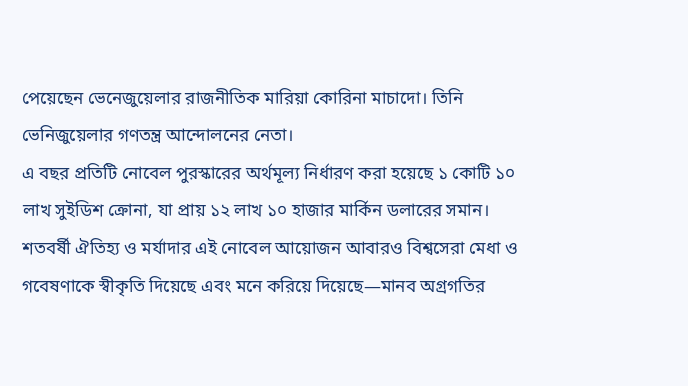পেয়েছেন ভেনেজুয়েলার রাজনীতিক মারিয়া কোরিনা মাচাদো। তিনি ভেনিজুয়েলার গণতন্ত্র আন্দোলনের নেতা।
এ বছর প্রতিটি নোবেল পুরস্কারের অর্থমূল্য নির্ধারণ করা হয়েছে ১ কোটি ১০ লাখ সুইডিশ ক্রোনা, যা প্রায় ১২ লাখ ১০ হাজার মার্কিন ডলারের সমান।
শতবর্ষী ঐতিহ্য ও মর্যাদার এই নোবেল আয়োজন আবারও বিশ্বসেরা মেধা ও গবেষণাকে স্বীকৃতি দিয়েছে এবং মনে করিয়ে দিয়েছে—মানব অগ্রগতির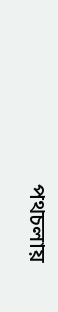পথচলায়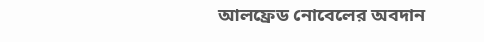আলফ্রেড নোবেলের অবদান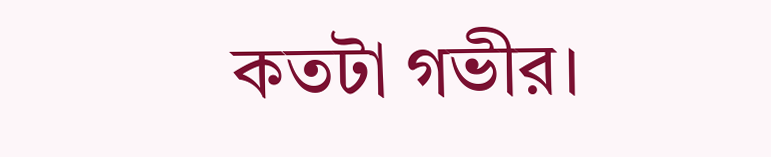কতটা গভীর।